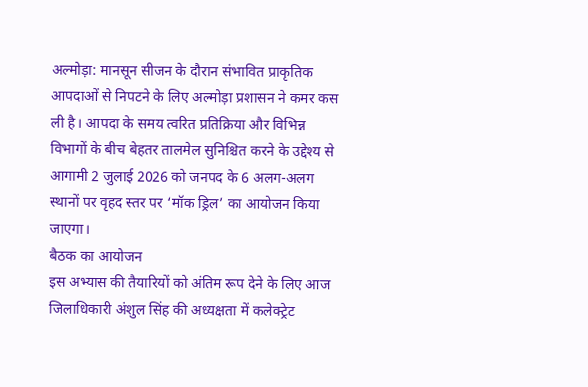अल्मोड़ा: मानसून सीजन के दौरान संभावित प्राकृतिक आपदाओं से निपटने के लिए अल्मोड़ा प्रशासन ने कमर कस ली है। आपदा के समय त्वरित प्रतिक्रिया और विभिन्न विभागों के बीच बेहतर तालमेल सुनिश्चित करने के उद्देश्य से आगामी 2 जुलाई 2026 को जनपद के 6 अलग-अलग स्थानों पर वृहद स्तर पर ‘मॉक ड्रिल’ का आयोजन किया जाएगा।
बैठक का आयोजन
इस अभ्यास की तैयारियों को अंतिम रूप देने के लिए आज जिलाधिकारी अंशुल सिंह की अध्यक्षता में कलेक्ट्रेट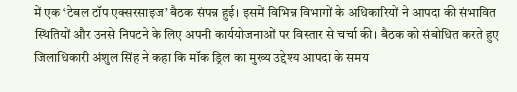में एक ‘टेबल टॉप एक्सरसाइज’ बैठक संपन्न हुई। इसमें विभिन्न विभागों के अधिकारियों ने आपदा की संभावित स्थितियों और उनसे निपटने के लिए अपनी कार्ययोजनाओं पर विस्तार से चर्चा की। बैठक को संबोधित करते हुए जिलाधिकारी अंशुल सिंह ने कहा कि मॉक ड्रिल का मुख्य उद्देश्य आपदा के समय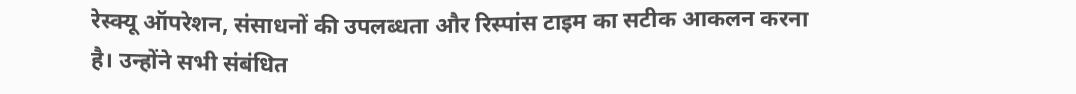रेस्क्यू ऑपरेशन, संसाधनों की उपलब्धता और रिस्पांस टाइम का सटीक आकलन करना है। उन्होंने सभी संबंधित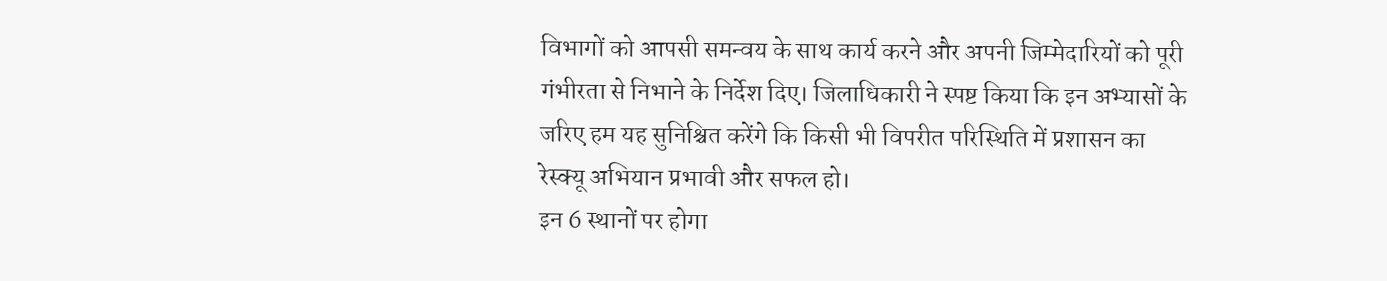विभागों को आपसी समन्वय के साथ कार्य करने और अपनी जिम्मेदारियों को पूरी गंभीरता से निभाने के निर्देश दिए। जिलाधिकारी ने स्पष्ट किया कि इन अभ्यासों के जरिए हम यह सुनिश्चित करेंगे कि किसी भी विपरीत परिस्थिति में प्रशासन का रेस्क्यू अभियान प्रभावी और सफल हो।
इन 6 स्थानों पर होगा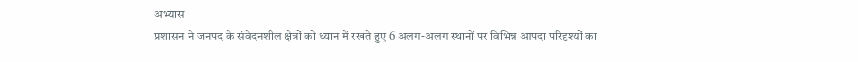अभ्यास
प्रशासन ने जनपद के संवेदनशील क्षेत्रों को ध्यान में रखते हुए 6 अलग-अलग स्थानों पर विभिन्न आपदा परिदृश्यों का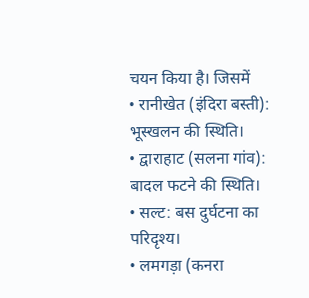चयन किया है। जिसमें
• रानीखेत (इंदिरा बस्ती): भूस्खलन की स्थिति।
• द्वाराहाट (सलना गांव): बादल फटने की स्थिति।
• सल्ट: बस दुर्घटना का परिदृश्य।
• लमगड़ा (कनरा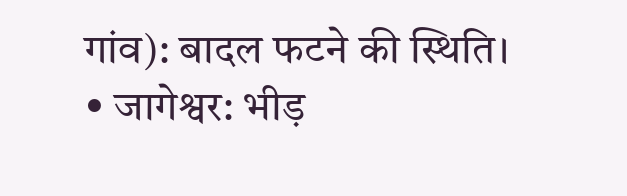गांव): बादल फटने की स्थिति।
• जागेश्वर: भीड़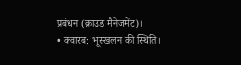प्रबंधन (क्राउड मैनेजमेंट)।
• क्वारब: भूस्खलन की स्थिति।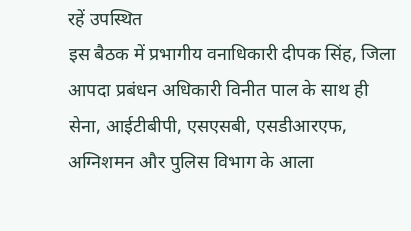रहें उपस्थित
इस बैठक में प्रभागीय वनाधिकारी दीपक सिंह, जिला आपदा प्रबंधन अधिकारी विनीत पाल के साथ ही सेना, आईटीबीपी, एसएसबी, एसडीआरएफ, अग्निशमन और पुलिस विभाग के आला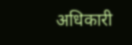अधिकारी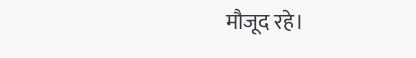मौजूद रहे।